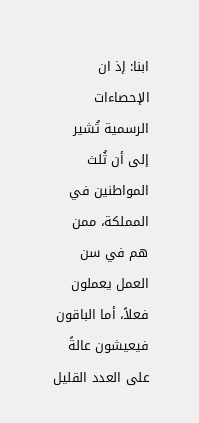ابنا: إذ ان الإحصاءات الرسمية تُشير إلى أن ثُلث المواطنين في المملكة، ممن هم في سن العمل يعملون فعلاً، أما الباقون فيعيشون عالةً على العدد القليل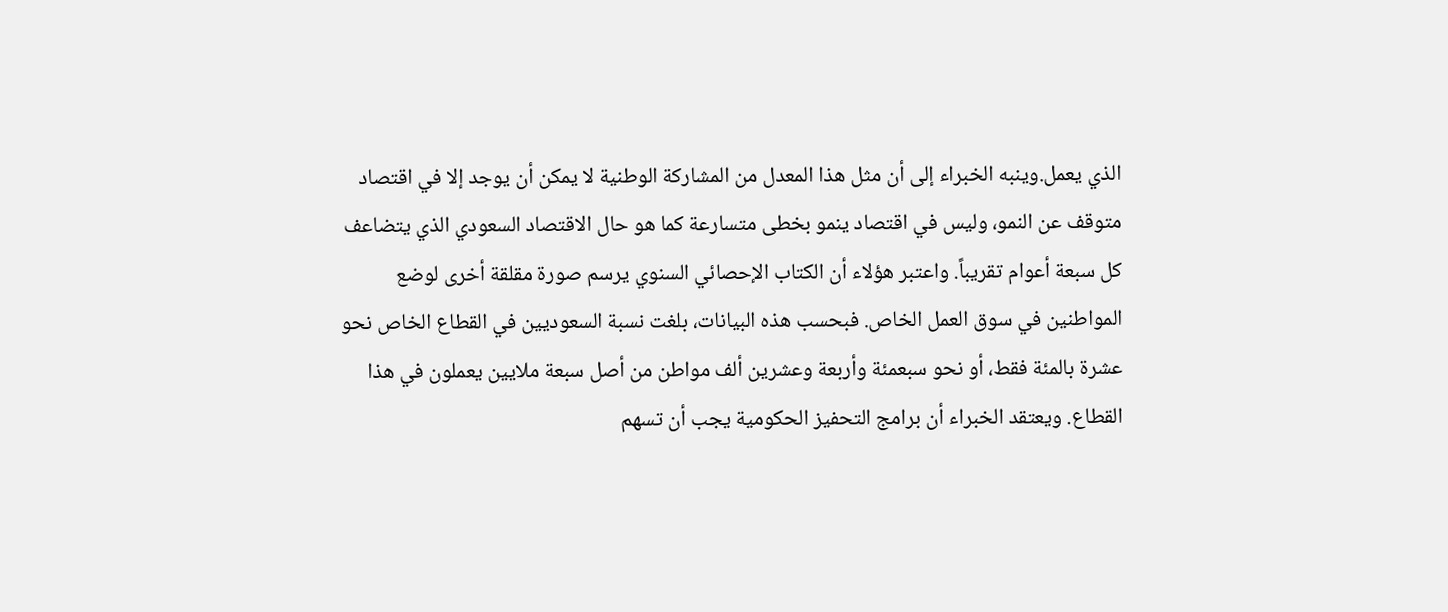الذي يعمل.وينبه الخبراء إلى أن مثل هذا المعدل من المشاركة الوطنية لا يمكن أن يوجد إلا في اقتصاد متوقف عن النمو، وليس في اقتصاد ينمو بخطى متسارعة كما هو حال الاقتصاد السعودي الذي يتضاعف كل سبعة أعوام تقريباً. واعتبر هؤلاء أن الكتاب الإحصائي السنوي يرسم صورة مقلقة أخرى لوضع المواطنين في سوق العمل الخاص. فبحسب هذه البيانات، بلغت نسبة السعوديين في القطاع الخاص نحو عشرة بالمئة فقط، أو نحو سبعمئة وأربعة وعشرين ألف مواطن من أصل سبعة ملايين يعملون في هذا القطاع. ويعتقد الخبراء أن برامج التحفيز الحكومية يجب أن تسهم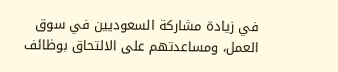في زيادة مشاركة السعوديين في سوق العمل، ومساعدتهم على الالتحاق بوظائف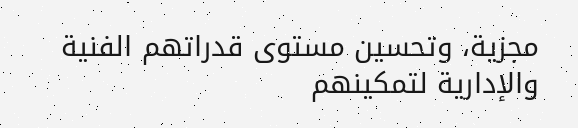مجزية، وتحسين مستوى قدراتهم الفنية والإدارية لتمكينهم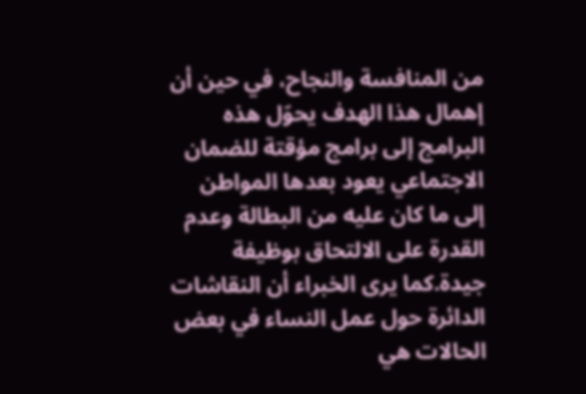من المنافسة والنجاح، في حين أن إهمال هذا الهدف يحوّل هذه البرامج إلى برامج مؤقتة للضمان الاجتماعي يعود بعدها المواطن إلى ما كان عليه من البطالة وعدم القدرة على الالتحاق بوظيفة جيدة.كما يرى الخبراء أن النقاشات الدائرة حول عمل النساء في بعض الحالات هي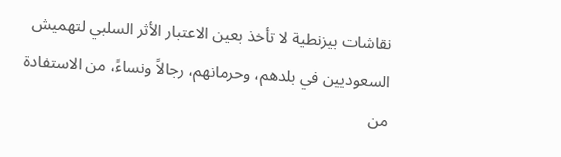نقاشات بيزنطية لا تأخذ بعين الاعتبار الأثر السلبي لتهميش السعوديين في بلدهم، وحرمانهم، رجالاً ونساءً، من الاستفادة من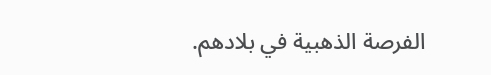الفرصة الذهبية في بلادهم.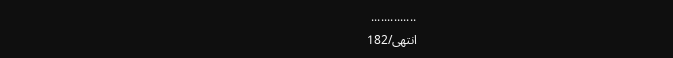..............
انتهی/182